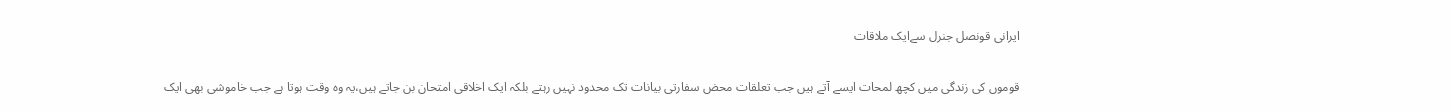ایرانی قونصل جنرل سےایک ملاقات

قوموں کی زندگی میں کچھ لمحات ایسے آتے ہیں جب تعلقات محض سفارتی بیانات تک محدود نہیں رہتے بلکہ ایک اخلاقی امتحان بن جاتے ہیں،یہ وہ وقت ہوتا ہے جب خاموشی بھی ایک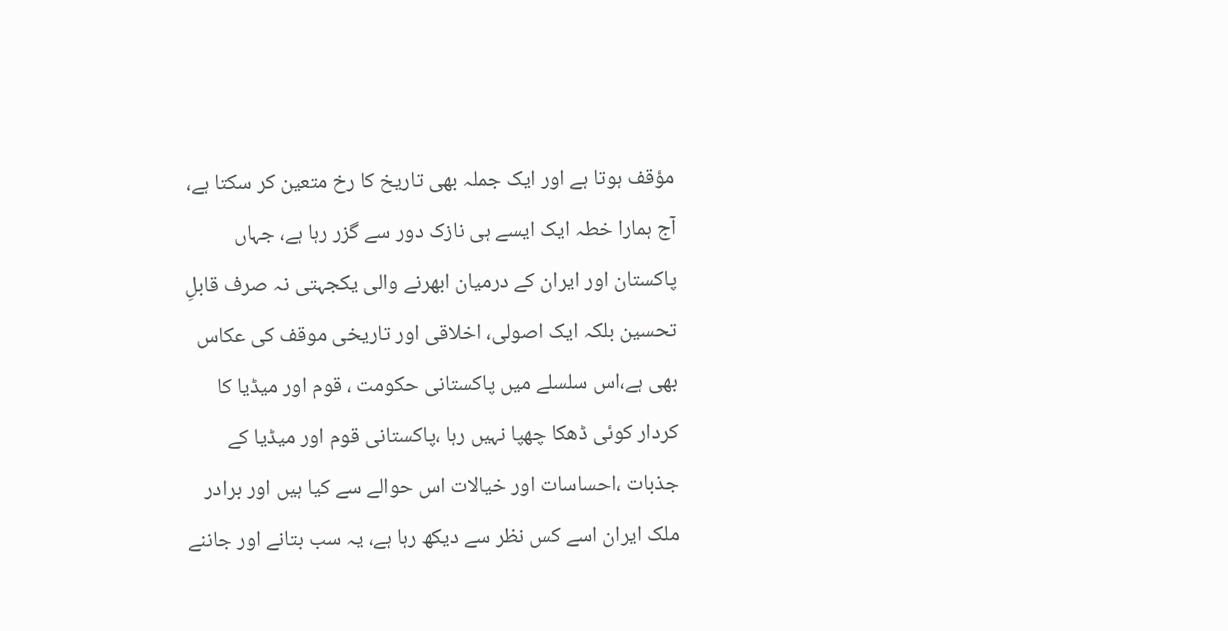مؤقف ہوتا ہے اور ایک جملہ بھی تاریخ کا رخ متعین کر سکتا ہے، آج ہمارا خطہ ایک ایسے ہی نازک دور سے گزر رہا ہے، جہاں پاکستان اور ایران کے درمیان ابھرنے والی یکجہتی نہ صرف قابلِ تحسین بلکہ ایک اصولی، اخلاقی اور تاریخی موقف کی عکاس بھی ہے،اس سلسلے میں پاکستانی حکومت ، قوم اور میڈیا کا کردار کوئی ڈھکا چھپا نہیں رہا ،پاکستانی قوم اور میڈیا کے جذبات ،احساسات اور خیالات اس حوالے سے کیا ہیں اور برادر ملک ایران اسے کس نظر سے دیکھ رہا ہے، یہ سب بتانے اور جاننے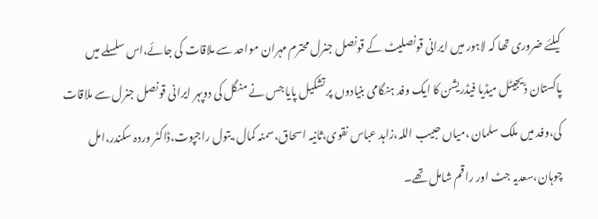کیلئے ضروری تھا کہ لاہور میں ایرانی قونصلیٹ کے قونصل جنرل محترم مہران مواحد سے ملاقات کی جائے،اس سلسلے میں پاکستان ڈیجیٹل میڈیا فیڈریشن کا ایک وفد ہنگامی بنیادوں پر تشکیل پایا جس نے منگل کی دوپہر ایرانی قونصل جنرل سے ملاقات کی،وفد میں ملک سلمان ،میاں حبیب اللہ،زاہد عباس نقوی،ثانیہ اسحاق،سمنہ کمال،بتول راجپوت،ڈاکٹر وردہ سکندر،امل چوہان،سعدیہ جٹ اور راقم شامل تھے۔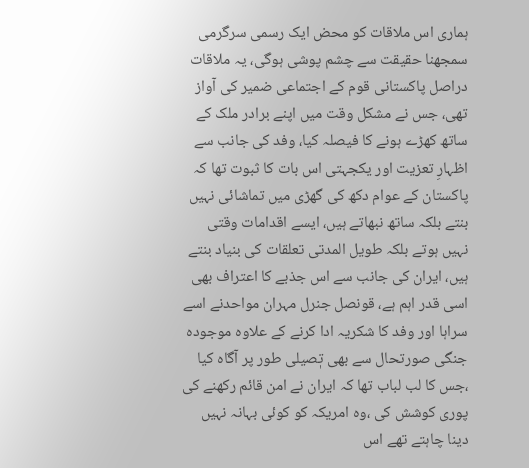ہماری اس ملاقات کو محض ایک رسمی سرگرمی سمجھنا حقیقت سے چشم پوشی ہوگی، یہ ملاقات دراصل پاکستانی قوم کے اجتماعی ضمیر کی آواز تھی، جس نے مشکل وقت میں اپنے برادر ملک کے ساتھ کھڑے ہونے کا فیصلہ کیا، وفد کی جانب سے اظہارِ تعزیت اور یکجہتی اس بات کا ثبوت تھا کہ پاکستان کے عوام دکھ کی گھڑی میں تماشائی نہیں بنتے بلکہ ساتھ نبھاتے ہیں، ایسے اقدامات وقتی نہیں ہوتے بلکہ طویل المدتی تعلقات کی بنیاد بنتے ہیں، ایران کی جانب سے اس جذبے کا اعتراف بھی اسی قدر اہم ہے، قونصل جنرل مہران مواحدنے اسے سراہا اور وفد کا شکریہ ادا کرنے کے علاوہ موجودہ جنگی صورتحال سے بھی تٖصیلی طور پر آگاہ کیا ،جس کا لب لباب تھا کہ ایران نے امن قائم رکھنے کی پوری کوشش کی ،وہ امریکہ کو کوئی بہانہ نہیں دینا چاہتے تھے اس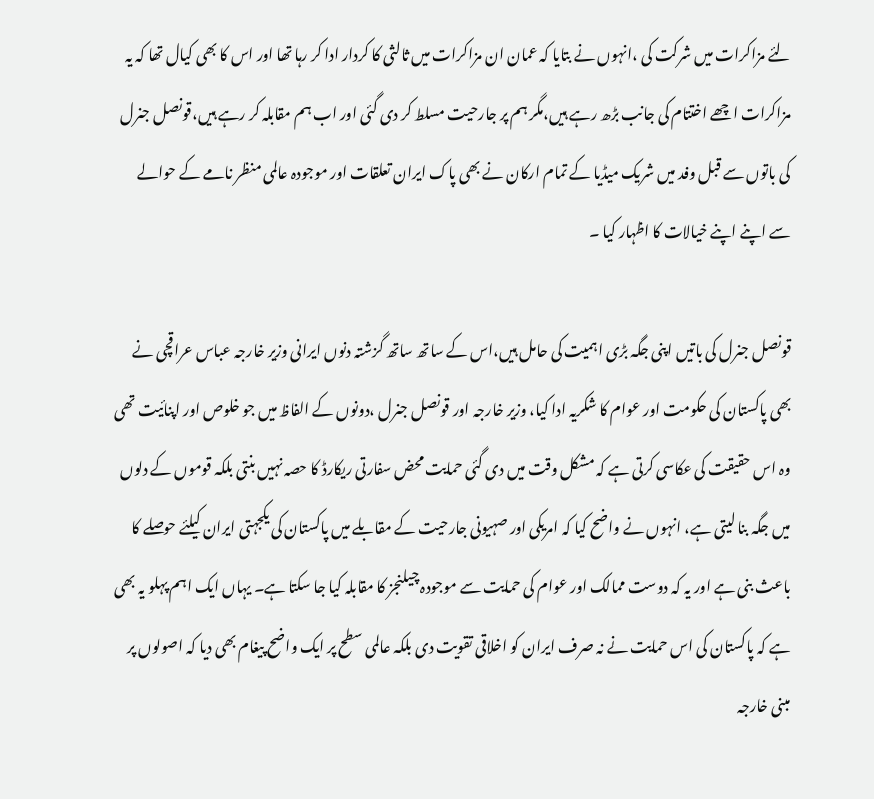لئے مزاکرات میں شرکت کی ،انہوں نے بتایا کہ عمان ان مزاکرات میں ثالثی کا کردار ادا کر رہا تھا اور اس کا بھی کیال تھا کہ یہ مزاکرات اچھے اختتام کی جانب بڑھ رہے ہیں،مگر ہم پر جارحیت مسلط کر دی گئی اور اب ہم مقابلہ کر رہے ہیں،قونصل جنرل کی باتوں سے قبل وفد میں شریک میڈیا کے تمام ارکان نے بھی پاک ایران تعلقات اور موجودہ عالمی منظر نامے کے حوالے سے اپنے اپنے خیالات کا اظہار کیا ۔

قونصل جنرل کی باتیں اپنی جگہ بڑی اہمیت کی حامل ہیں،اس کے ساتھ ساتھ گزشتہ دنوں ایرانی وزیر خارجہ عباس عراقچی نے بھی پاکستان کی حکومت اور عوام کا شکریہ ادا کیا، وزیر خارجہ اور قونصل جنرل ،دونوں کے الفاظ میں جو خلوص اور اپنائیت تھی وہ اس حقیقت کی عکاسی کرتی ہے کہ مشکل وقت میں دی گئی حمایت محض سفارتی ریکارڈ کا حصہ نہیں بنتی بلکہ قوموں کے دلوں میں جگہ بنا لیتی ہے، انہوں نے واضح کیا کہ امریکی اور صہیونی جارحیت کے مقابلے میں پاکستان کی یکجہتی ایران کیلئے حوصلے کا باعث بنی ہے اور یہ کہ دوست ممالک اور عوام کی حمایت سے موجودہ چیلنجز کا مقابلہ کیا جا سکتا ہے۔ یہاں ایک اہم پہلو یہ بھی ہے کہ پاکستان کی اس حمایت نے نہ صرف ایران کو اخلاقی تقویت دی بلکہ عالمی سطح پر ایک واضح پیغام بھی دیا کہ اصولوں پر مبنی خارجہ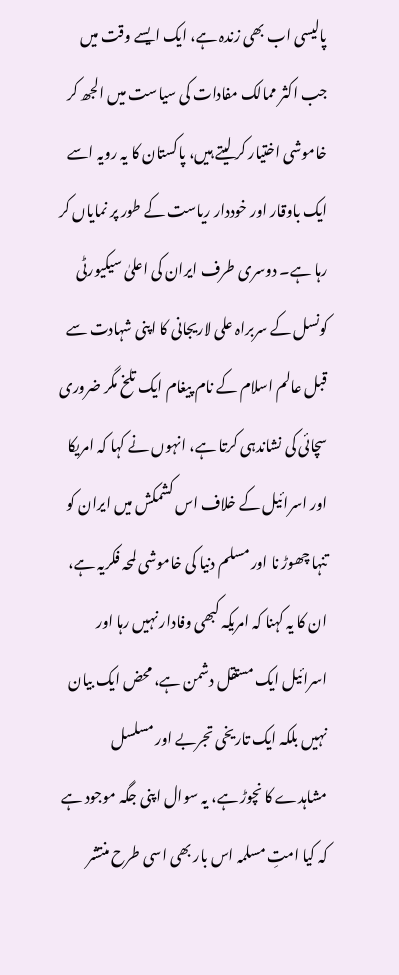پالیسی اب بھی زندہ ہے، ایک ایسے وقت میں جب اکثر ممالک مفادات کی سیاست میں الجھ کر خاموشی اختیار کر لیتے ہیں، پاکستان کا یہ رویہ اسے ایک باوقار اور خوددار ریاست کے طور پر نمایاں کر رہا ہے۔ دوسری طرف ایران کی اعلیٰ سیکیورٹی کونسل کے سربراہ علی لاریجانی کا اپنی شہادت سے قبل عالم اسلام کے نام پیغام ایک تلخ مگر ضروری سچائی کی نشاندہی کرتا ہے، انہوں نے کہا کہ امریکا اور اسرائیل کے خلاف اس کشمکش میں ایران کو تنہا چھوڑ نا اور مسلم دنیا کی خاموشی لمحہ فکریہ ہے، ان کا یہ کہنا کہ امریکہ کبھی وفادار نہیں رہا اور اسرائیل ایک مستقل دشمن ہے، محض ایک بیان نہیں بلکہ ایک تاریخی تجربے اور مسلسل مشاہدے کا نچوڑ ہے، یہ سوال اپنی جگہ موجود ہے کہ کیا امتِ مسلمہ اس بار بھی اسی طرح منتشر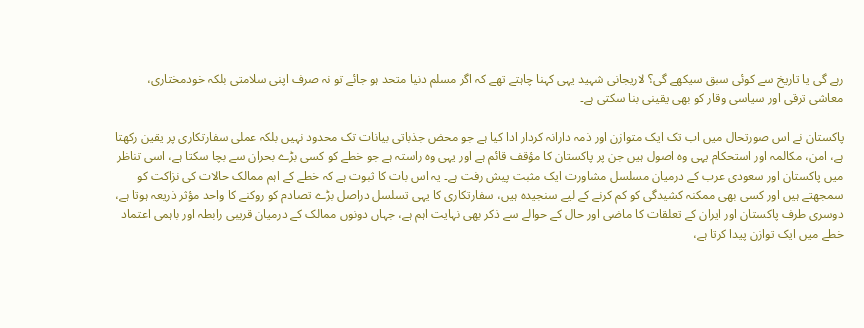رہے گی یا تاریخ سے کوئی سبق سیکھے گی؟ لاریجانی شہید یہی کہنا چاہتے تھے کہ اگر مسلم دنیا متحد ہو جائے تو نہ صرف اپنی سلامتی بلکہ خودمختاری، معاشی ترقی اور سیاسی وقار کو بھی یقینی بنا سکتی ہے۔

پاکستان نے اس صورتحال میں اب تک ایک متوازن اور ذمہ دارانہ کردار ادا کیا ہے جو محض جذباتی بیانات تک محدود نہیں بلکہ عملی سفارتکاری پر یقین رکھتا ہے، امن، مکالمہ اور استحکام یہی وہ اصول ہیں جن پر پاکستان کا مؤقف قائم ہے اور یہی وہ راستہ ہے جو خطے کو کسی بڑے بحران سے بچا سکتا ہے، اسی تناظر میں پاکستان اور سعودی عرب کے درمیان مسلسل مشاورت ایک مثبت پیش رفت ہے۔ یہ اس بات کا ثبوت ہے کہ خطے کے اہم ممالک حالات کی نزاکت کو سمجھتے ہیں اور کسی بھی ممکنہ کشیدگی کو کم کرنے کے لیے سنجیدہ ہیں، سفارتکاری کا یہی تسلسل دراصل بڑے تصادم کو روکنے کا واحد مؤثر ذریعہ ہوتا ہے، دوسری طرف پاکستان اور ایران کے تعلقات کا ماضی اور حال کے حوالے سے ذکر بھی نہایت اہم ہے، جہاں دونوں ممالک کے درمیان قریبی رابطہ اور باہمی اعتماد خطے میں ایک توازن پیدا کرتا ہے،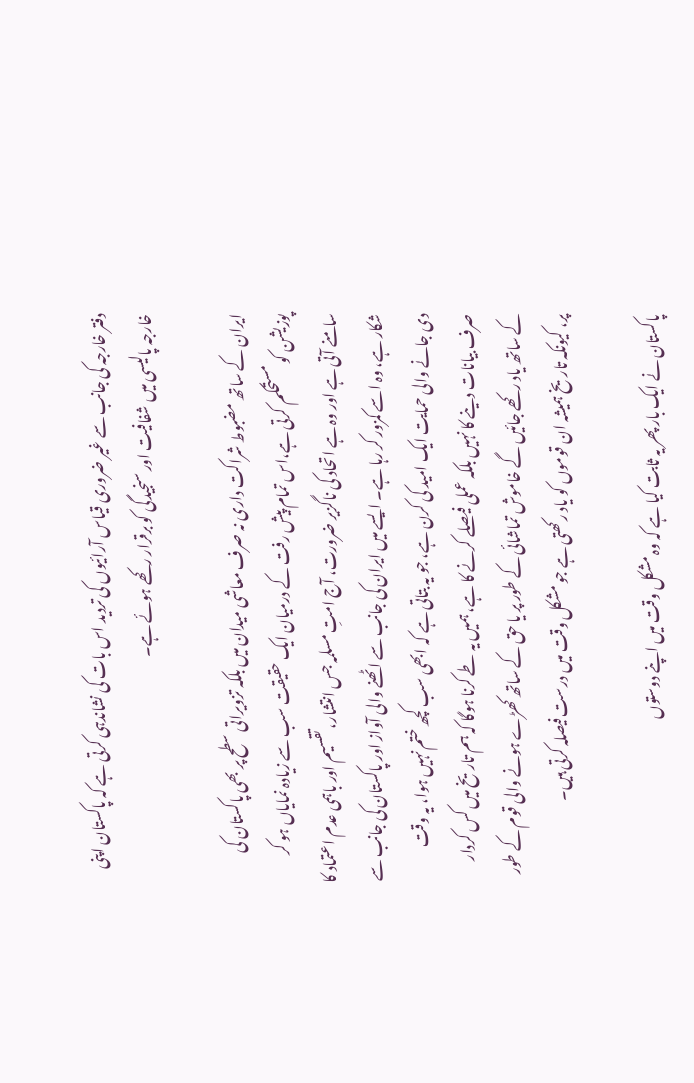دفتر خارجہ کی جانب سے غیر ضروری قیاس آرائیوں کی تردید اس بات کی نشاندہی کرتی ہے کہ پاکستان اپنی خارجہ پالیسی میں شفافیت اور سنجیدگی کو برقرار رکھے ہوئے ہے۔

ایران کے ساتھ مضبوط شراکت داری نہ صرف معاشی میدان میں بلکہ تزویراتی سطح پر بھی پاکستان کی پوزیشن کو مستحکم کرتی ہے،اس تمام پیش رفت کے درمیان ایک حقیقت سب سے زیادہ نمایاں ہو کر سامنے آتی ہے اور وہ ہے اتحاد کی ناگزیر ضرورت، آج امتِ مسلمہ جس انتشار، تقسیم اور باہمی عدم اعتماد کا شکار ہے، وہ اسے کمزور کر رہا ہے۔ ایسے میں ایران کی جانب سے اٹھنے والی آواز اور پاکستان کی جانب سے دی جانے والی حمایت ایک امید کی کرن ہے، جو یہ بتاتی ہے کہ ابھی سب کچھ ختم نہیں ہوا، یہ وقت صرف بیانات دینے کا نہیں بلکہ عملی فیصلے کرنے کا ہے، ہمیں یہ طے کرنا ہوگا کہ ہم تاریخ میں کس کردار کے ساتھ یاد رکھے جائیں گے خاموش تماشائی کے طور پر یا حق کے ساتھ کھڑے ہونے والی قوم کے طور پر، کیونکہ تاریخ ہمیشہ ان قوموں کو یاد رکھتی ہے جو مشکل وقت میں درست فیصلہ کرتی ہیں۔

پاکستان نے ایک بار پھر یہ ثابت کیا ہے کہ وہ مشکل وقت میں اپنے دوستوں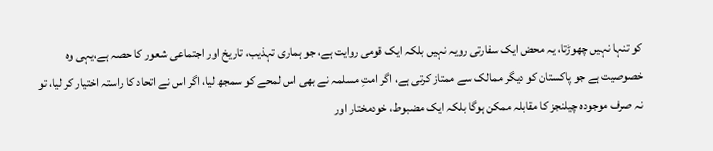کو تنہا نہیں چھوڑتا، یہ محض ایک سفارتی رویہ نہیں بلکہ ایک قومی روایت ہے، جو ہماری تہذیب، تاریخ اور اجتماعی شعور کا حصہ ہے،یہی وہ خصوصیت ہے جو پاکستان کو دیگر ممالک سے ممتاز کرتی ہے، اگر امتِ مسلمہ نے بھی اس لمحے کو سمجھ لیا، اگر اس نے اتحاد کا راستہ اختیار کر لیا، تو نہ صرف موجودہ چیلنجز کا مقابلہ ممکن ہوگا بلکہ ایک مضبوط، خودمختار اور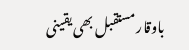باوقار مستقبل بھی یقینی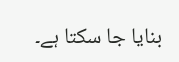بنایا جا سکتا ہے۔